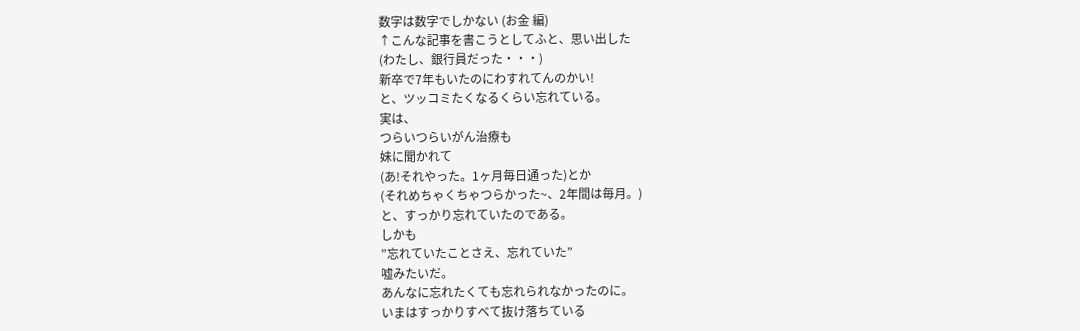数字は数字でしかない (お金 編)
↑こんな記事を書こうとしてふと、思い出した
(わたし、銀行員だった・・・)
新卒で7年もいたのにわすれてんのかい!
と、ツッコミたくなるくらい忘れている。
実は、
つらいつらいがん治療も
妹に聞かれて
(あ!それやった。1ヶ月毎日通った)とか
(それめちゃくちゃつらかった~、2年間は毎月。)
と、すっかり忘れていたのである。
しかも
”忘れていたことさえ、忘れていた”
嘘みたいだ。
あんなに忘れたくても忘れられなかったのに。
いまはすっかりすべて抜け落ちている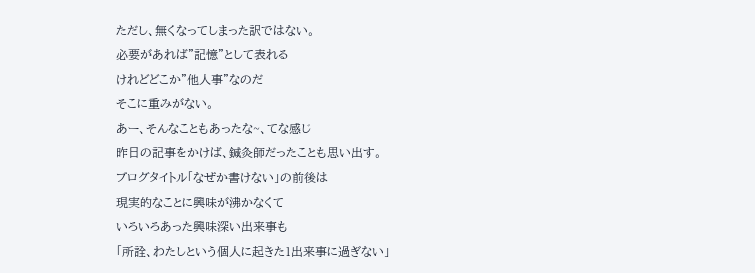ただし、無くなってしまった訳ではない。
必要があれば”記憶”として表れる
けれどどこか”他人事”なのだ
そこに重みがない。
あー、そんなこともあったな~、てな感じ
昨日の記事をかけば、鍼灸師だったことも思い出す。
ブログタイトル「なぜか書けない」の前後は
現実的なことに興味が沸かなくて
いろいろあった興味深い出来事も
「所詮、わたしという個人に起きた1出来事に過ぎない」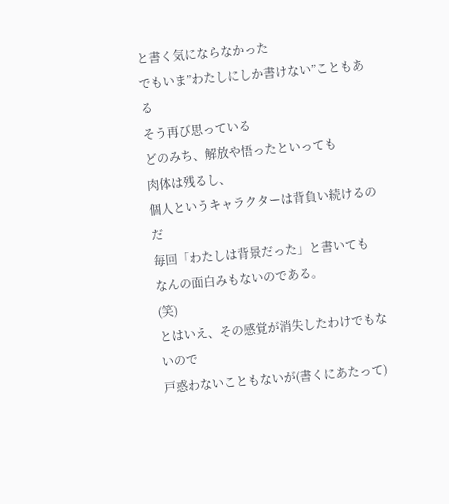と書く気にならなかった
でもいま”わたしにしか書けない”こともある
そう再び思っている
どのみち、解放や悟ったといっても
肉体は残るし、
個人というキャラクターは背負い続けるのだ
毎回「わたしは背景だった」と書いても
なんの面白みもないのである。
(笑)
とはいえ、その感覚が消失したわけでもないので
戸惑わないこともないが(書くにあたって)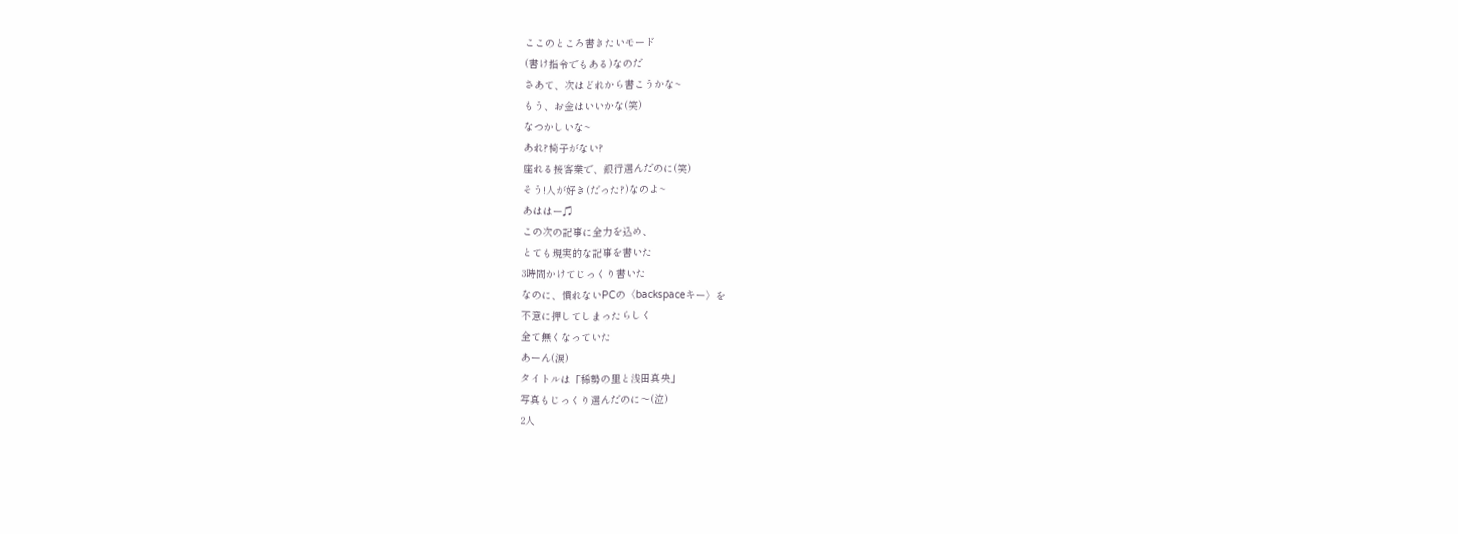ここのところ書きたいモード
(書け指令でもある)なのだ
さあて、次はどれから書こうかな~
もう、お金はいいかな(笑)
なつかしいな~
あれ?椅子がない?
座れる接客業で、銀行選んだのに(笑)
そう!人が好き(だった?)なのよ~
あははー♫
この次の記事に全力を込め、
とても現実的な記事を書いた
3時間かけてじっくり書いた
なのに、慣れないPCの〈backspaceキー〉を
不意に押してしまったらしく
全て無くなっていた
あーん(涙)
タイトルは「稀勢の里と浅田真央」
写真もじっくり選んだのに〜(泣)
2人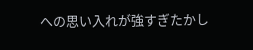への思い入れが強すぎたかし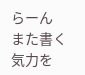らーん
また書く気力を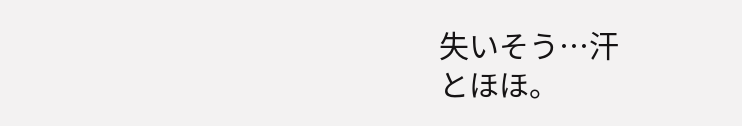失いそう…汗
とほほ。